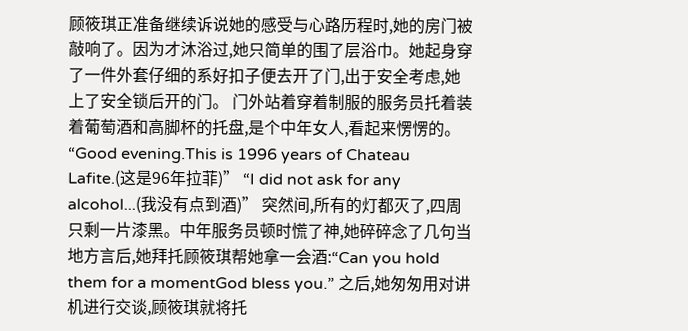顾筱琪正准备继续诉说她的感受与心路历程时,她的房门被敲响了。因为才沐浴过,她只简单的围了层浴巾。她起身穿了一件外套仔细的系好扣子便去开了门,出于安全考虑,她上了安全锁后开的门。 门外站着穿着制服的服务员托着装着葡萄酒和高脚杯的托盘,是个中年女人,看起来愣愣的。“Good evening.This is 1996 years of Chateau Lafite.(这是96年拉菲)” “I did not ask for any alcohol...(我没有点到酒)” 突然间,所有的灯都灭了,四周只剩一片漆黑。中年服务员顿时慌了神,她碎碎念了几句当地方言后,她拜托顾筱琪帮她拿一会酒:“Can you hold them for a momentGod bless you.” 之后,她匆匆用对讲机进行交谈,顾筱琪就将托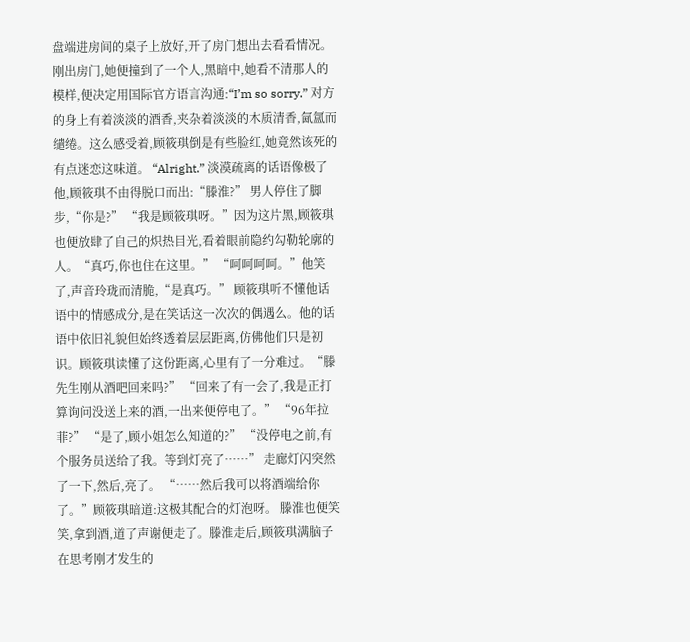盘端进房间的桌子上放好,开了房门想出去看看情况。刚出房门,她便撞到了一个人,黑暗中,她看不清那人的模样,便决定用国际官方语言沟通:“I’m so sorry.” 对方的身上有着淡淡的酒香,夹杂着淡淡的木质清香,氤氲而缱绻。这么感受着,顾筱琪倒是有些脸红,她竟然该死的有点迷恋这味道。 “Alright.” 淡漠疏离的话语像极了他,顾筱琪不由得脱口而出:“滕淮?” 男人停住了脚步,“你是?” “我是顾筱琪呀。”因为这片黑,顾筱琪也便放肆了自己的炽热目光,看着眼前隐约勾勒轮廓的人。“真巧,你也住在这里。” “呵呵呵呵。”他笑了,声音玲珑而清脆,“是真巧。” 顾筱琪听不懂他话语中的情感成分,是在笑话这一次次的偶遇么。他的话语中依旧礼貌但始终透着层层距离,仿佛他们只是初识。顾筱琪读懂了这份距离,心里有了一分难过。“滕先生刚从酒吧回来吗?” “回来了有一会了,我是正打算询问没送上来的酒,一出来便停电了。” “96年拉菲?” “是了,顾小姐怎么知道的?” “没停电之前,有个服务员送给了我。等到灯亮了……” 走廊灯闪突然了一下,然后,亮了。 “……然后我可以将酒端给你了。”顾筱琪暗道:这极其配合的灯泡呀。 滕淮也便笑笑,拿到酒,道了声谢便走了。滕淮走后,顾筱琪满脑子在思考刚才发生的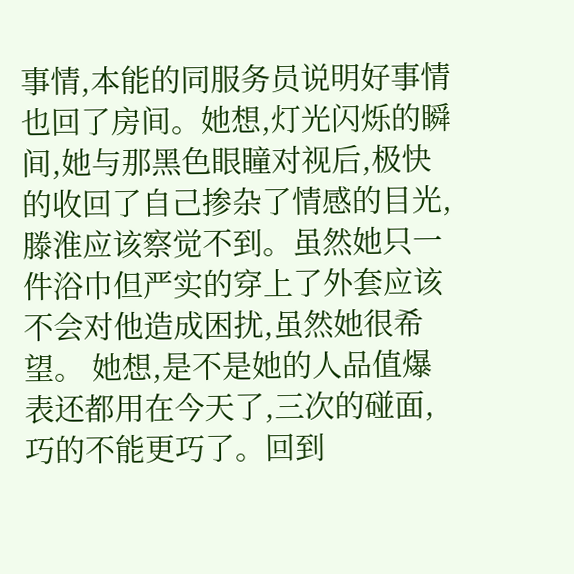事情,本能的同服务员说明好事情也回了房间。她想,灯光闪烁的瞬间,她与那黑色眼瞳对视后,极快的收回了自己掺杂了情感的目光,滕淮应该察觉不到。虽然她只一件浴巾但严实的穿上了外套应该不会对他造成困扰,虽然她很希望。 她想,是不是她的人品值爆表还都用在今天了,三次的碰面,巧的不能更巧了。回到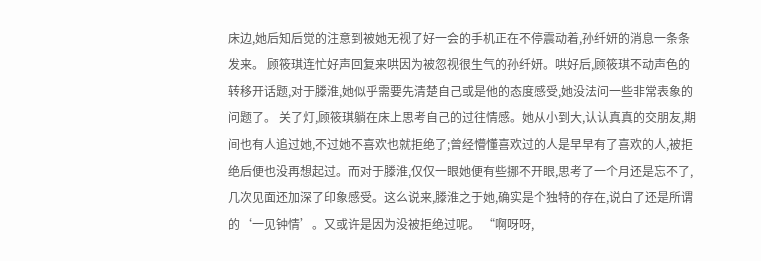床边,她后知后觉的注意到被她无视了好一会的手机正在不停震动着,孙纤妍的消息一条条发来。 顾筱琪连忙好声回复来哄因为被忽视很生气的孙纤妍。哄好后,顾筱琪不动声色的转移开话题,对于滕淮,她似乎需要先清楚自己或是他的态度感受,她没法问一些非常表象的问题了。 关了灯,顾筱琪躺在床上思考自己的过往情感。她从小到大,认认真真的交朋友,期间也有人追过她,不过她不喜欢也就拒绝了;曾经懵懂喜欢过的人是早早有了喜欢的人,被拒绝后便也没再想起过。而对于滕淮,仅仅一眼她便有些挪不开眼,思考了一个月还是忘不了,几次见面还加深了印象感受。这么说来,滕淮之于她,确实是个独特的存在,说白了还是所谓的‘一见钟情’。又或许是因为没被拒绝过呢。 “啊呀呀,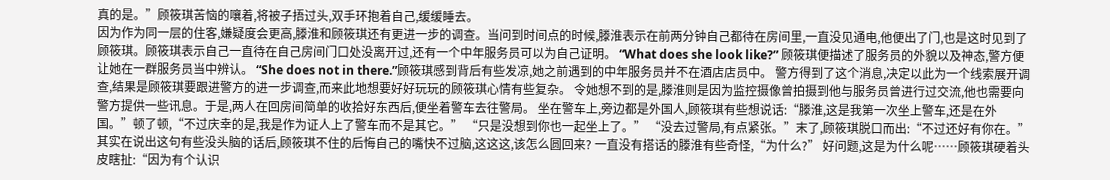真的是。”顾筱琪苦恼的嚷着,将被子捂过头,双手环抱着自己,缓缓睡去。
因为作为同一层的住客,嫌疑度会更高,滕淮和顾筱琪还有更进一步的调查。当问到时间点的时候,滕淮表示在前两分钟自己都待在房间里,一直没见通电,他便出了门,也是这时见到了顾筱琪。顾筱琪表示自己一直待在自己房间门口处没离开过,还有一个中年服务员可以为自己证明。 “What does she look like?” 顾筱琪便描述了服务员的外貌以及神态,警方便让她在一群服务员当中辨认。 “She does not in there.”顾筱琪感到背后有些发凉,她之前遇到的中年服务员并不在酒店店员中。 警方得到了这个消息,决定以此为一个线索展开调查,结果是顾筱琪要跟进警方的进一步调查,而来此地想要好好玩玩的顾筱琪心情有些复杂。 令她想不到的是,滕淮则是因为监控摄像曾拍摄到他与服务员曾进行过交流,他也需要向警方提供一些讯息。于是,两人在回房间简单的收拾好东西后,便坐着警车去往警局。 坐在警车上,旁边都是外国人,顾筱琪有些想说话:“滕淮,这是我第一次坐上警车,还是在外国。”顿了顿,“不过庆幸的是,我是作为证人上了警车而不是其它。” “只是没想到你也一起坐上了。” “没去过警局,有点紧张。”末了,顾筱琪脱口而出:“不过还好有你在。” 其实在说出这句有些没头脑的话后,顾筱琪不住的后悔自己的嘴快不过脑,这这这,该怎么圆回来? 一直没有搭话的滕淮有些奇怪,“为什么?” 好问题,这是为什么呢……顾筱琪硬着头皮瞎扯:“因为有个认识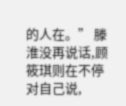的人在。” 滕淮没再说话,顾筱琪则在不停对自己说,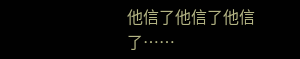他信了他信了他信了……